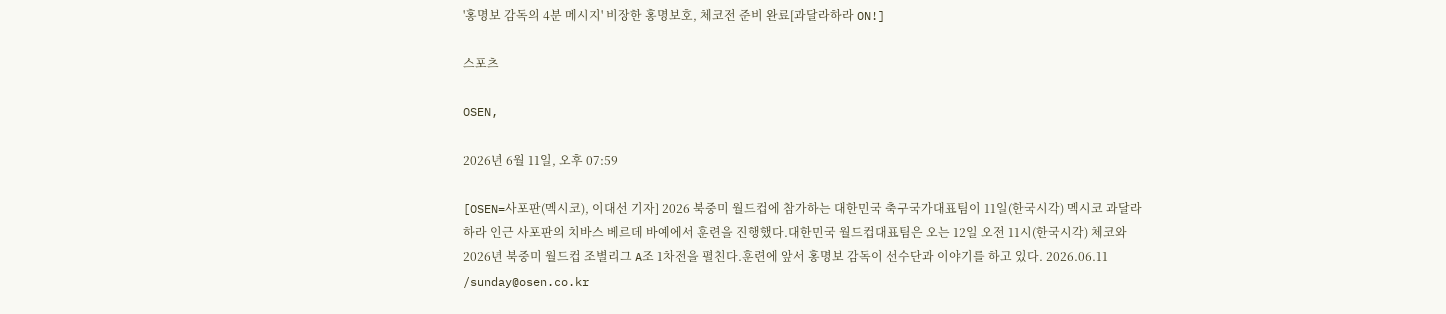'홍명보 감독의 4분 메시지' 비장한 홍명보호, 체코전 준비 완료[과달라하라 ON!]

스포츠

OSEN,

2026년 6월 11일, 오후 07:59

[OSEN=사포판(멕시코), 이대선 기자] 2026 북중미 월드컵에 참가하는 대한민국 축구국가대표팀이 11일(한국시각) 멕시코 과달라하라 인근 사포판의 치바스 베르데 바예에서 훈련을 진행했다.대한민국 월드컵대표팀은 오는 12일 오전 11시(한국시각) 체코와 2026년 북중미 월드컵 조별리그 A조 1차전을 펼친다.훈련에 앞서 홍명보 감독이 선수단과 이야기를 하고 있다. 2026.06.11 /sunday@osen.co.kr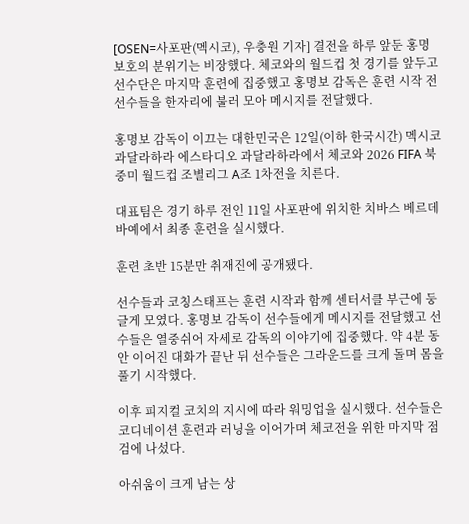[OSEN=사포판(멕시코), 우충원 기자] 결전을 하루 앞둔 홍명보호의 분위기는 비장했다. 체코와의 월드컵 첫 경기를 앞두고 선수단은 마지막 훈련에 집중했고 홍명보 감독은 훈련 시작 전 선수들을 한자리에 불러 모아 메시지를 전달했다.

홍명보 감독이 이끄는 대한민국은 12일(이하 한국시간) 멕시코 과달라하라 에스타디오 과달라하라에서 체코와 2026 FIFA 북중미 월드컵 조별리그 A조 1차전을 치른다.

대표팀은 경기 하루 전인 11일 사포판에 위치한 치바스 베르데 바예에서 최종 훈련을 실시했다.

훈련 초반 15분만 취재진에 공개됐다.

선수들과 코칭스태프는 훈련 시작과 함께 센터서클 부근에 둥글게 모였다. 홍명보 감독이 선수들에게 메시지를 전달했고 선수들은 열중쉬어 자세로 감독의 이야기에 집중했다. 약 4분 동안 이어진 대화가 끝난 뒤 선수들은 그라운드를 크게 돌며 몸을 풀기 시작했다.

이후 피지컬 코치의 지시에 따라 워밍업을 실시했다. 선수들은 코디네이션 훈련과 러닝을 이어가며 체코전을 위한 마지막 점검에 나섰다.

아쉬움이 크게 남는 상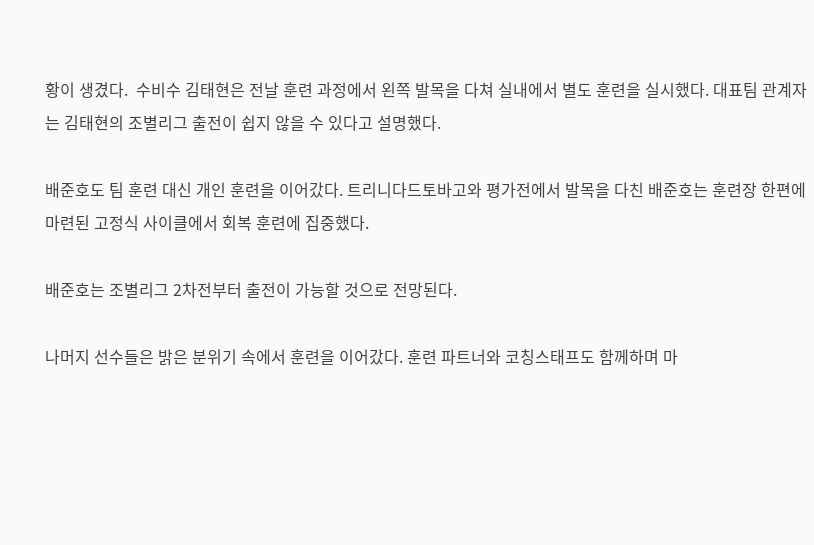황이 생겼다.  수비수 김태현은 전날 훈련 과정에서 왼쪽 발목을 다쳐 실내에서 별도 훈련을 실시했다. 대표팀 관계자는 김태현의 조별리그 출전이 쉽지 않을 수 있다고 설명했다.

배준호도 팀 훈련 대신 개인 훈련을 이어갔다. 트리니다드토바고와 평가전에서 발목을 다친 배준호는 훈련장 한편에 마련된 고정식 사이클에서 회복 훈련에 집중했다.

배준호는 조별리그 2차전부터 출전이 가능할 것으로 전망된다.

나머지 선수들은 밝은 분위기 속에서 훈련을 이어갔다. 훈련 파트너와 코칭스태프도 함께하며 마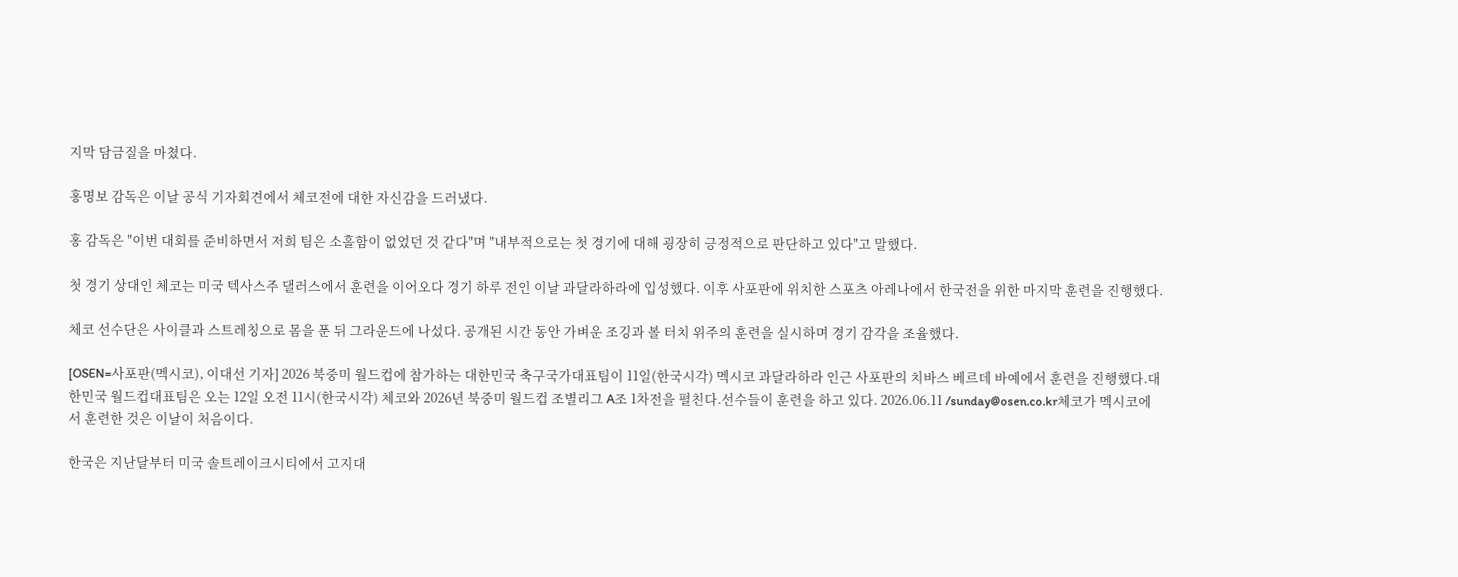지막 담금질을 마쳤다.

홍명보 감독은 이날 공식 기자회견에서 체코전에 대한 자신감을 드러냈다.

홍 감독은 "이번 대회를 준비하면서 저희 팀은 소홀함이 없었던 것 같다"며 "내부적으로는 첫 경기에 대해 굉장히 긍정적으로 판단하고 있다"고 말했다.

첫 경기 상대인 체코는 미국 텍사스주 댈러스에서 훈련을 이어오다 경기 하루 전인 이날 과달라하라에 입성했다. 이후 사포판에 위치한 스포츠 아레나에서 한국전을 위한 마지막 훈련을 진행했다.

체코 선수단은 사이클과 스트레칭으로 몸을 푼 뒤 그라운드에 나섰다. 공개된 시간 동안 가벼운 조깅과 볼 터치 위주의 훈련을 실시하며 경기 감각을 조율했다.

[OSEN=사포판(멕시코), 이대선 기자] 2026 북중미 월드컵에 참가하는 대한민국 축구국가대표팀이 11일(한국시각) 멕시코 과달라하라 인근 사포판의 치바스 베르데 바예에서 훈련을 진행했다.대한민국 월드컵대표팀은 오는 12일 오전 11시(한국시각) 체코와 2026년 북중미 월드컵 조별리그 A조 1차전을 펼친다.선수들이 훈련을 하고 있다. 2026.06.11 /sunday@osen.co.kr체코가 멕시코에서 훈련한 것은 이날이 처음이다.

한국은 지난달부터 미국 솔트레이크시티에서 고지대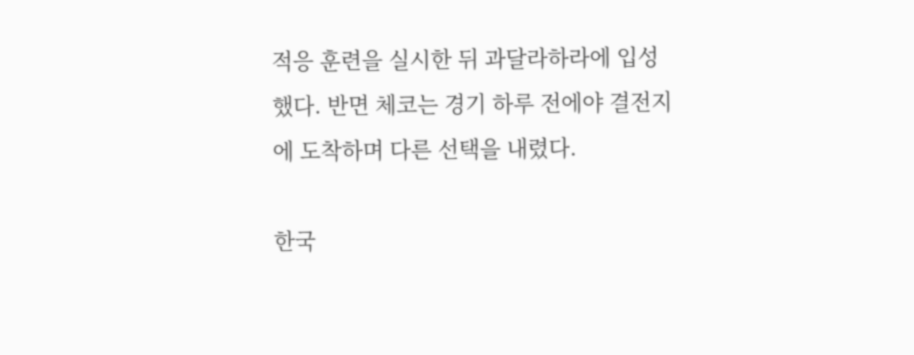적응 훈련을 실시한 뒤 과달라하라에 입성했다. 반면 체코는 경기 하루 전에야 결전지에 도착하며 다른 선택을 내렸다.

한국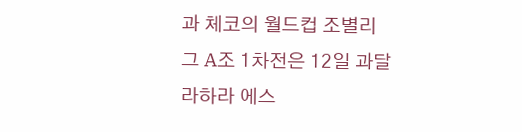과 체코의 월드컵 조별리그 A조 1차전은 12일 과달라하라 에스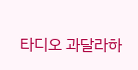타디오 과달라하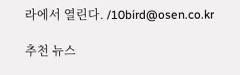라에서 열린다. /10bird@osen.co.kr

추천 뉴스